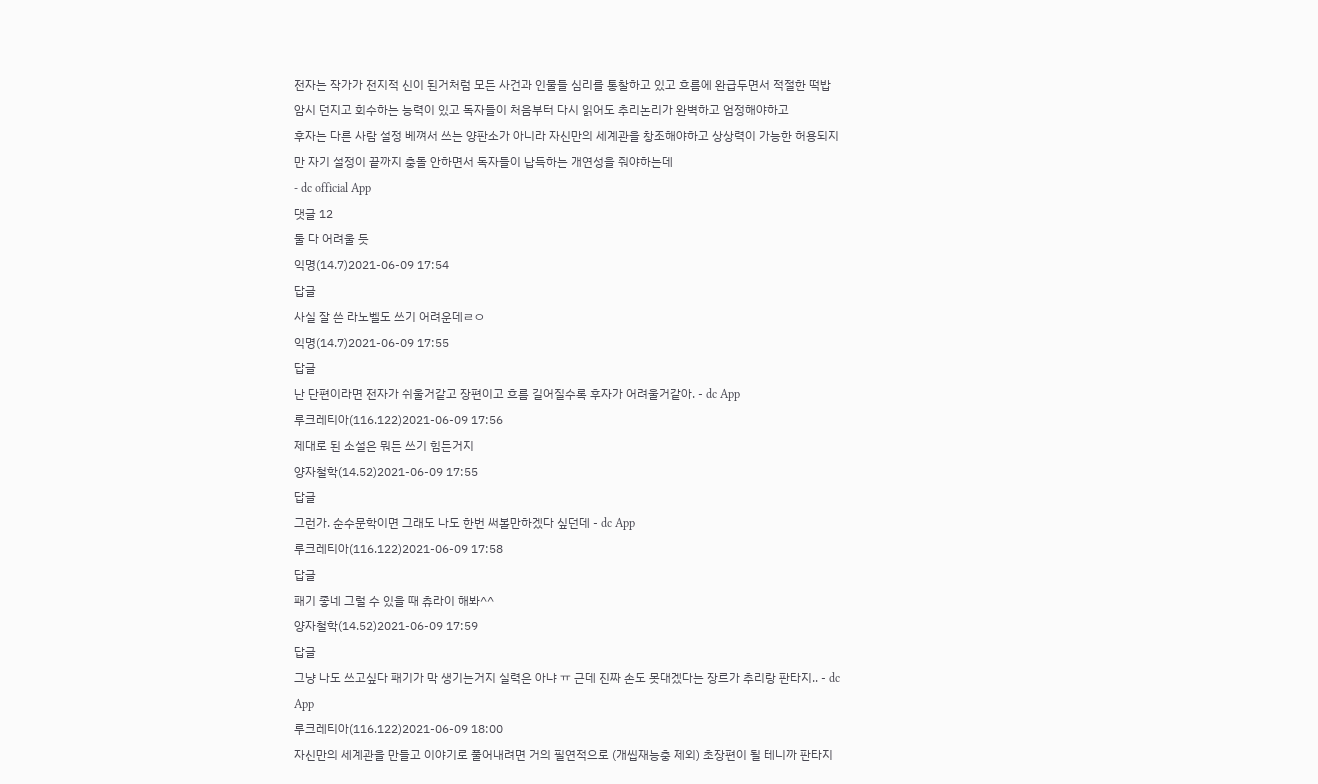전자는 작가가 전지적 신이 된거처럼 모든 사건과 인물들 심리를 통찰하고 있고 흐름에 완급두면서 적절한 떡밥 암시 던지고 회수하는 능력이 있고 독자들이 처음부터 다시 읽어도 추리논리가 완벽하고 엄정해야하고
후자는 다른 사람 설정 베껴서 쓰는 양판소가 아니라 자신만의 세계관을 창조해야하고 상상력이 가능한 허용되지만 자기 설정이 끝까지 충돌 안하면서 독자들이 납득하는 개연성을 줘야하는데
- dc official App
댓글 12
둘 다 어려울 듯
익명(14.7)2021-06-09 17:54
답글
사실 잘 쓴 라노벨도 쓰기 어려운데ㄹㅇ
익명(14.7)2021-06-09 17:55
답글
난 단편이라면 전자가 쉬울거같고 장편이고 흐름 길어질수록 후자가 어려울거같아. - dc App
루크레티아(116.122)2021-06-09 17:56
제대로 된 소설은 뭐든 쓰기 힘든거지
양자철학(14.52)2021-06-09 17:55
답글
그런가. 순수문학이면 그래도 나도 한번 써볼만하겠다 싶던데 - dc App
루크레티아(116.122)2021-06-09 17:58
답글
패기 좋네 그럴 수 있을 때 츄라이 해봐^^
양자철학(14.52)2021-06-09 17:59
답글
그냥 나도 쓰고싶다 패기가 막 생기는거지 실력은 아냐 ㅠ 근데 진짜 손도 못대겠다는 장르가 추리랑 판타지.. - dc App
루크레티아(116.122)2021-06-09 18:00
자신만의 세계관을 만들고 이야기로 풀어내려면 거의 필연적으로 (개씹재능충 제외) 초장편이 될 테니까 판타지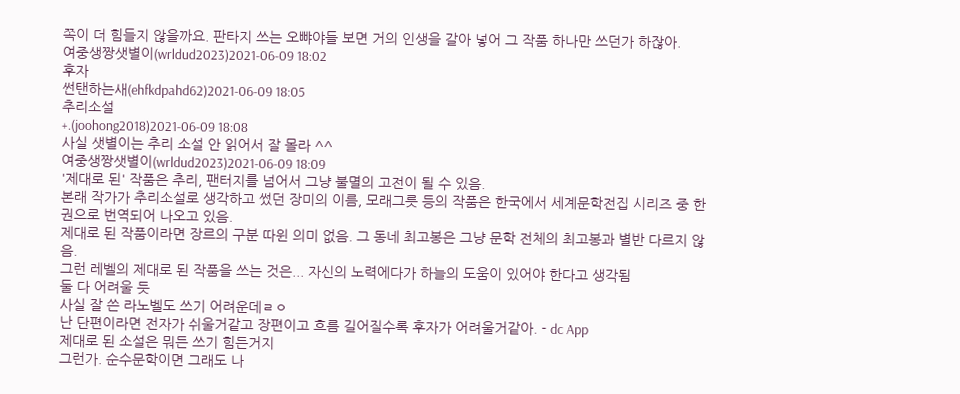쪽이 더 힘들지 않을까요. 판타지 쓰는 오뺘야들 보면 거의 인생을 갈아 넣어 그 작품 하나만 쓰던가 하잖아.
여중생짱샛별이(wrldud2023)2021-06-09 18:02
후자
썬탠하는새(ehfkdpahd62)2021-06-09 18:05
추리소설
+.(joohong2018)2021-06-09 18:08
사실 샛별이는 추리 소설 안 읽어서 잘 몰라 ^^
여중생짱샛별이(wrldud2023)2021-06-09 18:09
'제대로 된' 작품은 추리, 팬터지를 넘어서 그냥 불멸의 고전이 될 수 있음.
본래 작가가 추리소설로 생각하고 썼던 장미의 이름, 모래그릇 등의 작품은 한국에서 세계문학전집 시리즈 중 한 권으로 번역되어 나오고 있음.
제대로 된 작품이라면 장르의 구분 따윈 의미 없음. 그 동네 최고봉은 그냥 문학 전체의 최고봉과 별반 다르지 않음.
그런 레벨의 제대로 된 작품을 쓰는 것은... 자신의 노력에다가 하늘의 도움이 있어야 한다고 생각됨
둘 다 어려울 듯
사실 잘 쓴 라노벨도 쓰기 어려운데ㄹㅇ
난 단편이라면 전자가 쉬울거같고 장편이고 흐름 길어질수록 후자가 어려울거같아. - dc App
제대로 된 소설은 뭐든 쓰기 힘든거지
그런가. 순수문학이면 그래도 나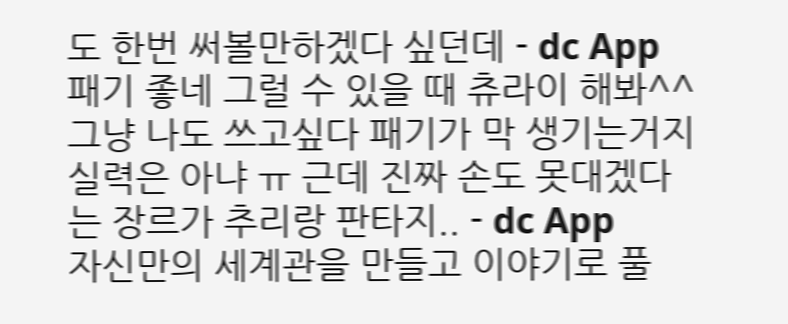도 한번 써볼만하겠다 싶던데 - dc App
패기 좋네 그럴 수 있을 때 츄라이 해봐^^
그냥 나도 쓰고싶다 패기가 막 생기는거지 실력은 아냐 ㅠ 근데 진짜 손도 못대겠다는 장르가 추리랑 판타지.. - dc App
자신만의 세계관을 만들고 이야기로 풀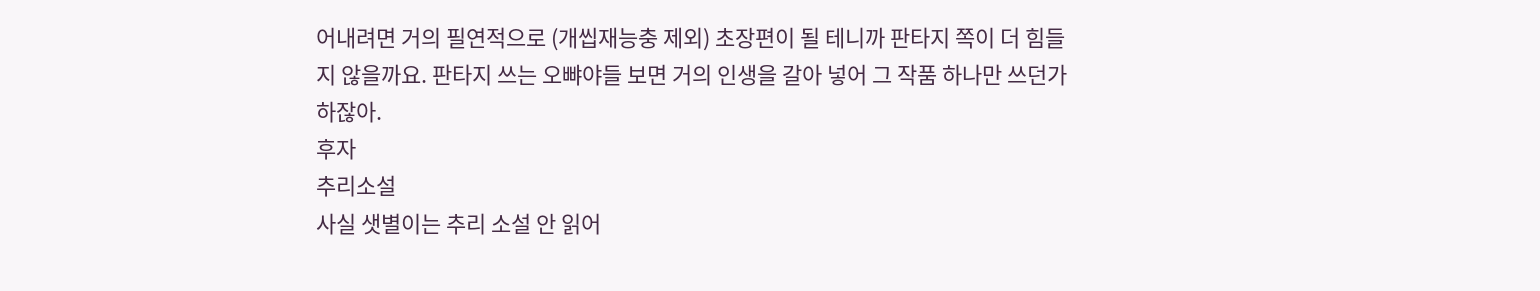어내려면 거의 필연적으로 (개씹재능충 제외) 초장편이 될 테니까 판타지 쪽이 더 힘들지 않을까요. 판타지 쓰는 오뺘야들 보면 거의 인생을 갈아 넣어 그 작품 하나만 쓰던가 하잖아.
후자
추리소설
사실 샛별이는 추리 소설 안 읽어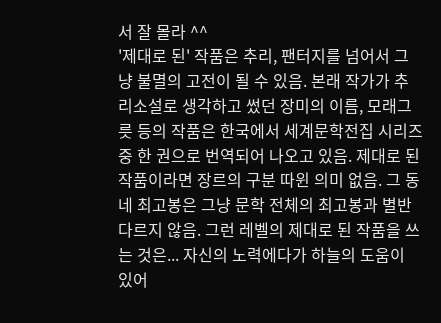서 잘 몰라 ^^
'제대로 된' 작품은 추리, 팬터지를 넘어서 그냥 불멸의 고전이 될 수 있음. 본래 작가가 추리소설로 생각하고 썼던 장미의 이름, 모래그릇 등의 작품은 한국에서 세계문학전집 시리즈 중 한 권으로 번역되어 나오고 있음. 제대로 된 작품이라면 장르의 구분 따윈 의미 없음. 그 동네 최고봉은 그냥 문학 전체의 최고봉과 별반 다르지 않음. 그런 레벨의 제대로 된 작품을 쓰는 것은... 자신의 노력에다가 하늘의 도움이 있어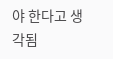야 한다고 생각됨